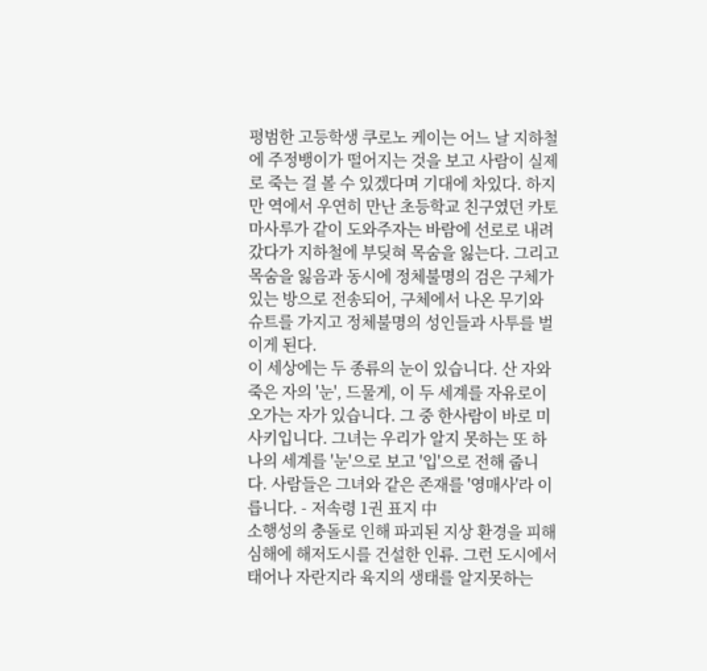평범한 고등학생 쿠로노 케이는 어느 날 지하철에 주정뱅이가 떨어지는 것을 보고 사람이 실제로 죽는 걸 볼 수 있겠다며 기대에 차있다. 하지만 역에서 우연히 만난 초등학교 친구였던 카토 마사루가 같이 도와주자는 바람에 선로로 내려갔다가 지하철에 부딪혀 목숨을 잃는다. 그리고 목숨을 잃음과 동시에 정체불명의 검은 구체가 있는 방으로 전송되어, 구체에서 나온 무기와 슈트를 가지고 정체불명의 성인들과 사투를 벌이게 된다.
이 세상에는 두 종류의 눈이 있습니다. 산 자와 죽은 자의 '눈', 드물게, 이 두 세계를 자유로이 오가는 자가 있습니다. 그 중 한사람이 바로 미사키입니다. 그녀는 우리가 알지 못하는 또 하나의 세계를 '눈'으로 보고 '입'으로 전해 줍니다. 사람들은 그녀와 같은 존재를 '영매사'라 이릅니다. - 저속령 1권 표지 中
소행성의 충돌로 인해 파괴된 지상 환경을 피해 심해에 해저도시를 건설한 인류. 그런 도시에서 태어나 자란지라 육지의 생태를 알지못하는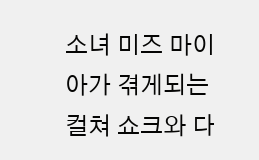소녀 미즈 마이아가 겪게되는 컬쳐 쇼크와 다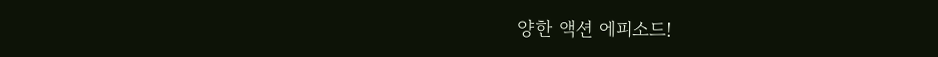양한 액션 에피소드!